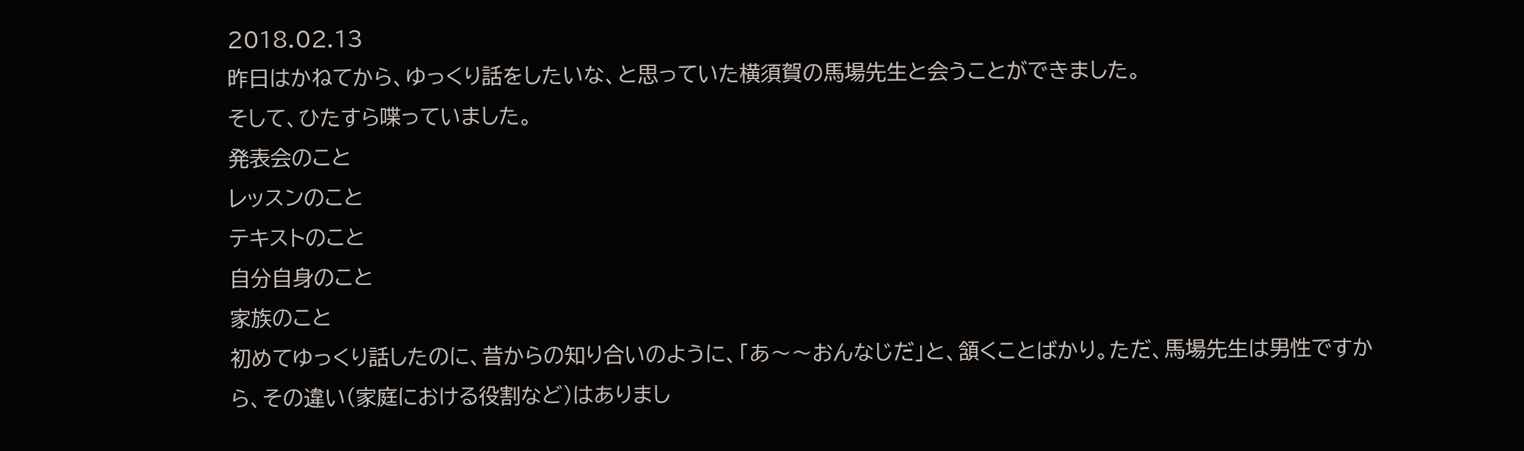2018.02.13
昨日はかねてから、ゆっくり話をしたいな、と思っていた横須賀の馬場先生と会うことができました。
そして、ひたすら喋っていました。
発表会のこと
レッスンのこと
テキストのこと
自分自身のこと
家族のこと
初めてゆっくり話したのに、昔からの知り合いのように、「あ〜〜おんなじだ」と、頷くことばかり。ただ、馬場先生は男性ですから、その違い(家庭における役割など)はありまし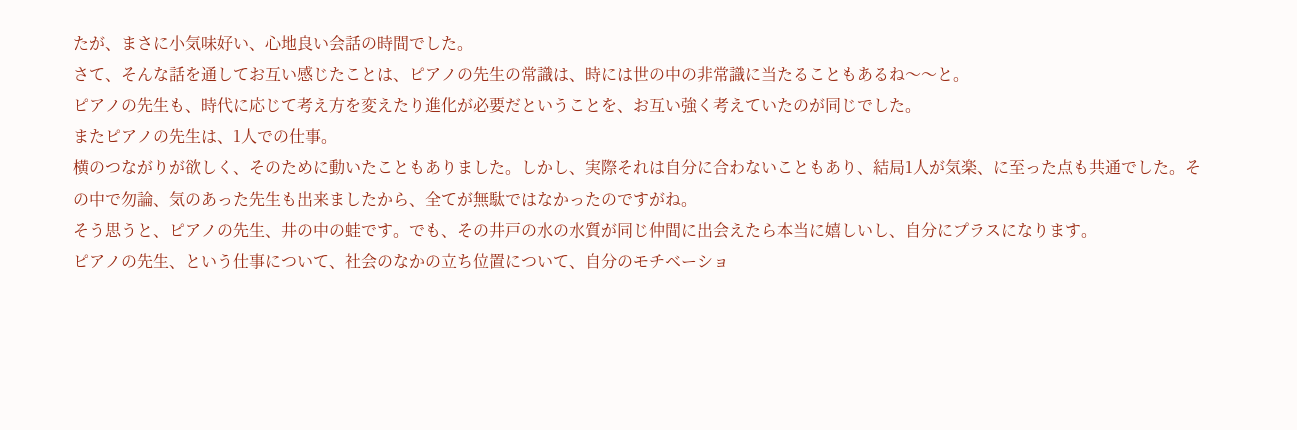たが、まさに小気味好い、心地良い会話の時間でした。
さて、そんな話を通してお互い感じたことは、ピアノの先生の常識は、時には世の中の非常識に当たることもあるね〜〜と。
ピアノの先生も、時代に応じて考え方を変えたり進化が必要だということを、お互い強く考えていたのが同じでした。
またピアノの先生は、1人での仕事。
横のつながりが欲しく、そのために動いたこともありました。しかし、実際それは自分に合わないこともあり、結局1人が気楽、に至った点も共通でした。その中で勿論、気のあった先生も出来ましたから、全てが無駄ではなかったのですがね。
そう思うと、ピアノの先生、井の中の蛙です。でも、その井戸の水の水質が同じ仲間に出会えたら本当に嬉しいし、自分にプラスになります。
ピアノの先生、という仕事について、社会のなかの立ち位置について、自分のモチベーショ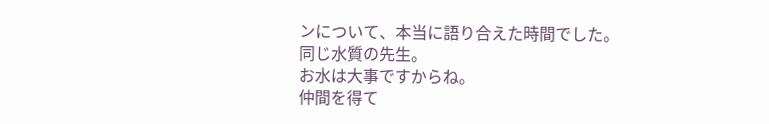ンについて、本当に語り合えた時間でした。
同じ水質の先生。
お水は大事ですからね。
仲間を得て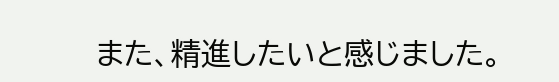また、精進したいと感じました。